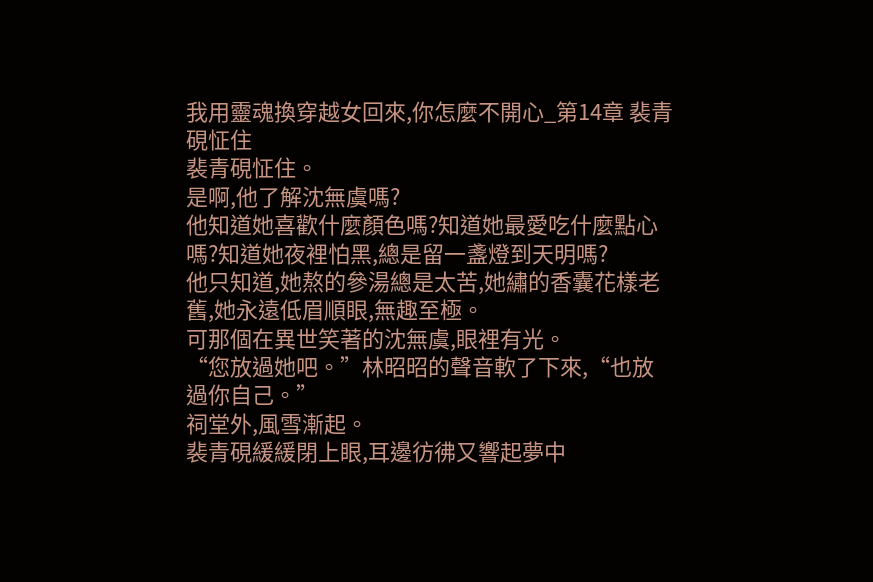我用靈魂換穿越女回來,你怎麼不開心_第14章 裴青硯怔住
裴青硯怔住。
是啊,他了解沈無虞嗎?
他知道她喜歡什麼顏色嗎?知道她最愛吃什麼點心嗎?知道她夜裡怕黑,總是留一盞燈到天明嗎?
他只知道,她熬的參湯總是太苦,她繡的香囊花樣老舊,她永遠低眉順眼,無趣至極。
可那個在異世笑著的沈無虞,眼裡有光。
“您放過她吧。”林昭昭的聲音軟了下來,“也放過你自己。”
祠堂外,風雪漸起。
裴青硯緩緩閉上眼,耳邊彷彿又響起夢中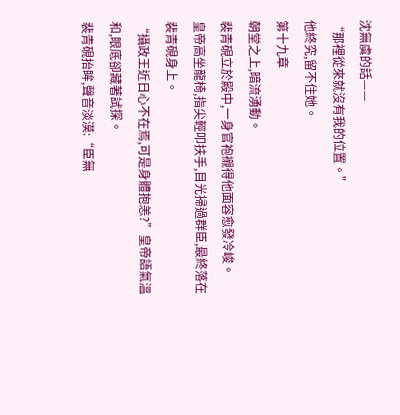沈無虞的話——
“那裡從來就沒有我的位置。”
他終究,留不住她。
第十九章
朝堂之上,暗流湧動。
裴青硯立於殿中,一身官袍襯得他面容愈發冷峻。
皇帝高坐龍椅,指尖輕叩扶手,目光掃過群臣,最終落在裴青硯身上。
“攝政王近日心不在焉,可是身體抱恙?”皇帝語氣溫和,眼底卻藏著試探。
裴青硯抬眸,聲音淡漠:“臣無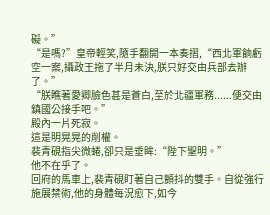礙。”
“是嗎?”皇帝輕笑,隨手翻開一本奏摺,“西北軍餉虧空一案,攝政王拖了半月未決,朕只好交由兵部去辦了。”
“朕瞧著愛卿臉色甚是蒼白,至於北疆軍務......便交由鎮國公接手吧。”
殿內一片死寂。
這是明晃晃的削權。
裴青硯指尖微蜷,卻只是垂眸:“陛下聖明。”
他不在乎了。
回府的馬車上,裴青硯盯著自己顫抖的雙手。自從強行施展禁術,他的身體每況愈下,如今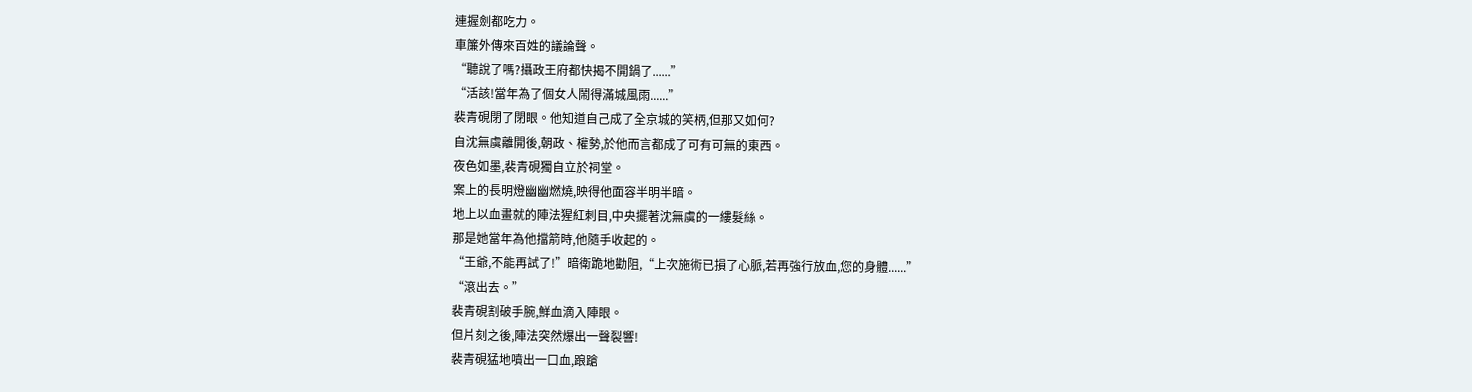連握劍都吃力。
車簾外傳來百姓的議論聲。
“聽說了嗎?攝政王府都快揭不開鍋了......”
“活該!當年為了個女人鬧得滿城風雨......”
裴青硯閉了閉眼。他知道自己成了全京城的笑柄,但那又如何?
自沈無虞離開後,朝政、權勢,於他而言都成了可有可無的東西。
夜色如墨,裴青硯獨自立於祠堂。
案上的長明燈幽幽燃燒,映得他面容半明半暗。
地上以血畫就的陣法猩紅刺目,中央擺著沈無虞的一縷髮絲。
那是她當年為他擋箭時,他隨手收起的。
“王爺,不能再試了!”暗衛跪地勸阻,“上次施術已損了心脈,若再強行放血,您的身體......”
“滾出去。”
裴青硯割破手腕,鮮血滴入陣眼。
但片刻之後,陣法突然爆出一聲裂響!
裴青硯猛地噴出一口血,踉蹌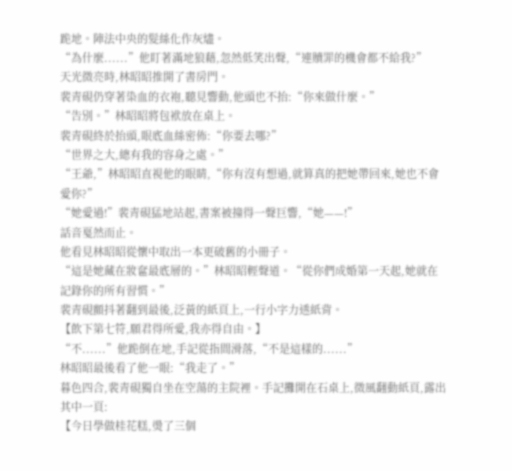跪地。陣法中央的髮絲化作灰燼。
“為什麼......”他盯著滿地狼藉,忽然低笑出聲,“連贖罪的機會都不給我?”
天光微亮時,林昭昭推開了書房門。
裴青硯仍穿著染血的衣袍,聽見響動,他頭也不抬:“你來做什麼。”
“告別。”林昭昭將包袱放在桌上。
裴青硯終於抬頭,眼底血絲密佈:“你要去哪?”
“世界之大,總有我的容身之處。”
“王爺,”林昭昭直視他的眼睛,“你有沒有想過,就算真的把她帶回來,她也不會愛你?”
“她愛過!”裴青硯猛地站起,書案被撞得一聲巨響,“她——!”
話音戛然而止。
他看見林昭昭從懷中取出一本更破舊的小冊子。
“這是她藏在妝奩最底層的。”林昭昭輕聲道。“從你們成婚第一天起,她就在記錄你的所有習慣。”
裴青硯顫抖著翻到最後,泛黃的紙頁上,一行小字力透紙背。
【飲下第七符,願君得所愛,我亦得自由。】
“不......”他跪倒在地,手記從指間滑落,“不是這樣的......”
林昭昭最後看了他一眼:“我走了。”
暮色四合,裴青硯獨自坐在空蕩的主院裡。手記攤開在石桌上,微風翻動紙頁,露出其中一頁:
【今日學做桂花糕,燙了三個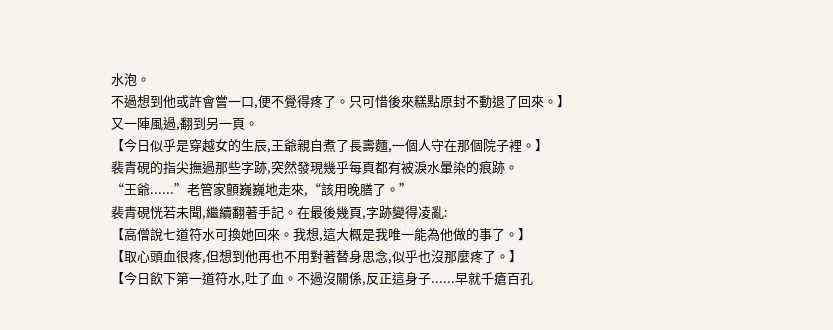水泡。
不過想到他或許會嘗一口,便不覺得疼了。只可惜後來糕點原封不動退了回來。】
又一陣風過,翻到另一頁。
【今日似乎是穿越女的生辰,王爺親自煮了長壽麵,一個人守在那個院子裡。】
裴青硯的指尖撫過那些字跡,突然發現幾乎每頁都有被淚水暈染的痕跡。
“王爺......”老管家顫巍巍地走來,“該用晚膳了。”
裴青硯恍若未聞,繼續翻著手記。在最後幾頁,字跡變得凌亂:
【高僧說七道符水可換她回來。我想,這大概是我唯一能為他做的事了。】
【取心頭血很疼,但想到他再也不用對著替身思念,似乎也沒那麼疼了。】
【今日飲下第一道符水,吐了血。不過沒關係,反正這身子......早就千瘡百孔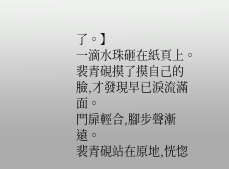了。】
一滴水珠砸在紙頁上。裴青硯摸了摸自己的臉,才發現早已淚流滿面。
門扉輕合,腳步聲漸遠。
裴青硯站在原地,恍惚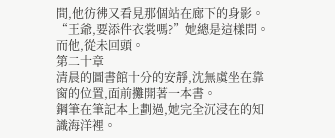間,他彷彿又看見那個站在廊下的身影。
“王爺,要添件衣裳嗎?”她總是這樣問。
而他,從未回頭。
第二十章
清晨的圖書館十分的安靜,沈無虞坐在靠窗的位置,面前攤開著一本書。
鋼筆在筆記本上劃過,她完全沉浸在的知識海洋裡。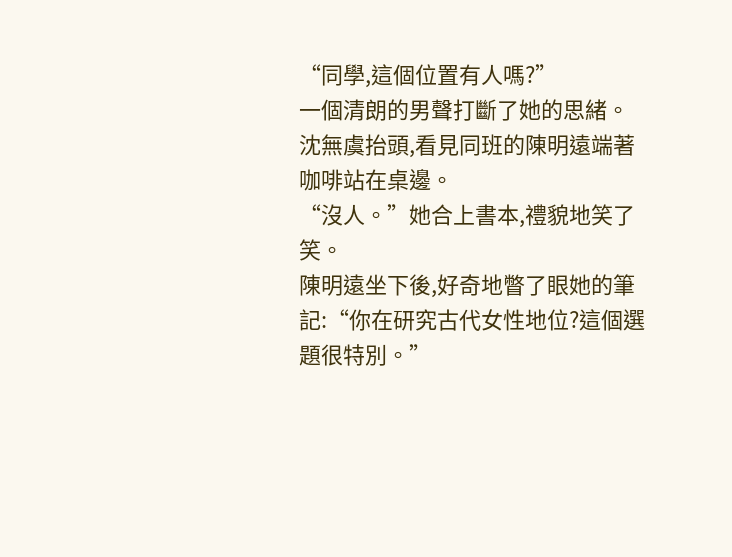“同學,這個位置有人嗎?”
一個清朗的男聲打斷了她的思緒。
沈無虞抬頭,看見同班的陳明遠端著咖啡站在桌邊。
“沒人。”她合上書本,禮貌地笑了笑。
陳明遠坐下後,好奇地瞥了眼她的筆記:“你在研究古代女性地位?這個選題很特別。”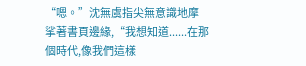“嗯。”沈無虞指尖無意識地摩挲著書頁邊緣,“我想知道......在那個時代,像我們這樣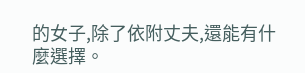的女子,除了依附丈夫,還能有什麼選擇。